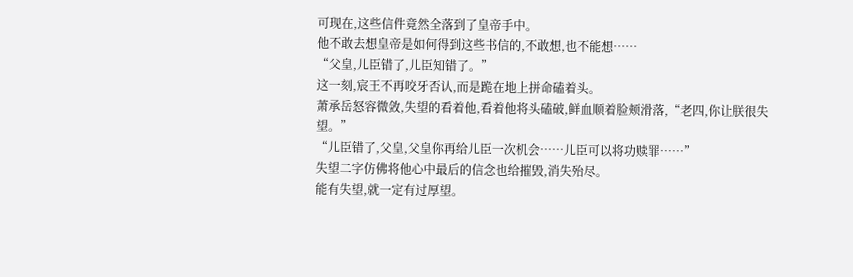可现在,这些信件竟然全落到了皇帝手中。
他不敢去想皇帝是如何得到这些书信的,不敢想,也不能想……
“父皇,儿臣错了,儿臣知错了。”
这一刻,宸王不再咬牙否认,而是跪在地上拼命磕着头。
萧承岳怒容微敛,失望的看着他,看着他将头磕破,鲜血顺着脸颊滑落,“老四,你让朕很失望。”
“儿臣错了,父皇,父皇你再给儿臣一次机会……儿臣可以将功赎罪……”
失望二字仿佛将他心中最后的信念也给摧毁,消失殆尽。
能有失望,就一定有过厚望。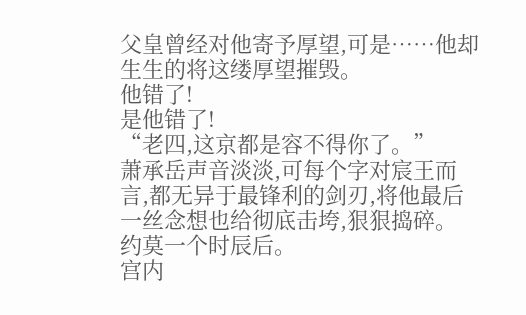父皇曾经对他寄予厚望,可是……他却生生的将这缕厚望摧毁。
他错了!
是他错了!
“老四,这京都是容不得你了。”
萧承岳声音淡淡,可每个字对宸王而言,都无异于最锋利的剑刃,将他最后一丝念想也给彻底击垮,狠狠捣碎。
约莫一个时辰后。
宫内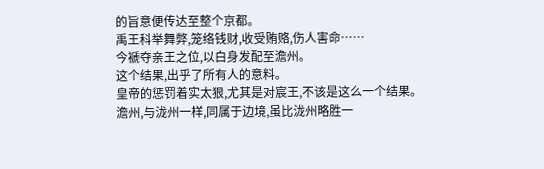的旨意便传达至整个京都。
禹王科举舞弊,笼络钱财,收受贿赂,伤人害命……
今褫夺亲王之位,以白身发配至澹州。
这个结果,出乎了所有人的意料。
皇帝的惩罚着实太狠,尤其是对宸王,不该是这么一个结果。
澹州,与泷州一样,同属于边境,虽比泷州略胜一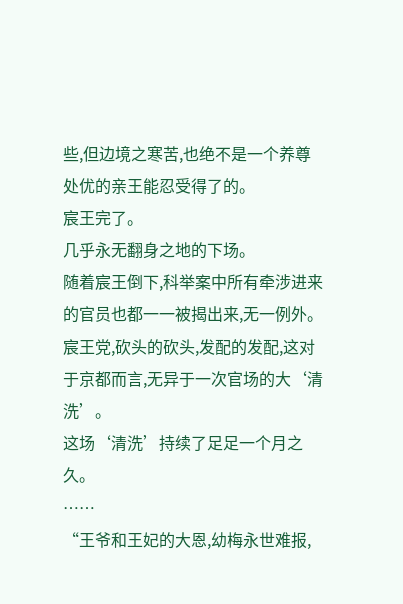些,但边境之寒苦,也绝不是一个养尊处优的亲王能忍受得了的。
宸王完了。
几乎永无翻身之地的下场。
随着宸王倒下,科举案中所有牵涉进来的官员也都一一被揭出来,无一例外。
宸王党,砍头的砍头,发配的发配,这对于京都而言,无异于一次官场的大‘清洗’。
这场‘清洗’持续了足足一个月之久。
……
“王爷和王妃的大恩,幼梅永世难报,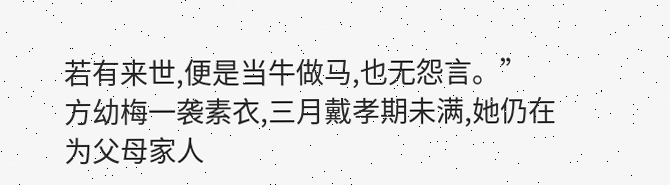若有来世,便是当牛做马,也无怨言。”
方幼梅一袭素衣,三月戴孝期未满,她仍在为父母家人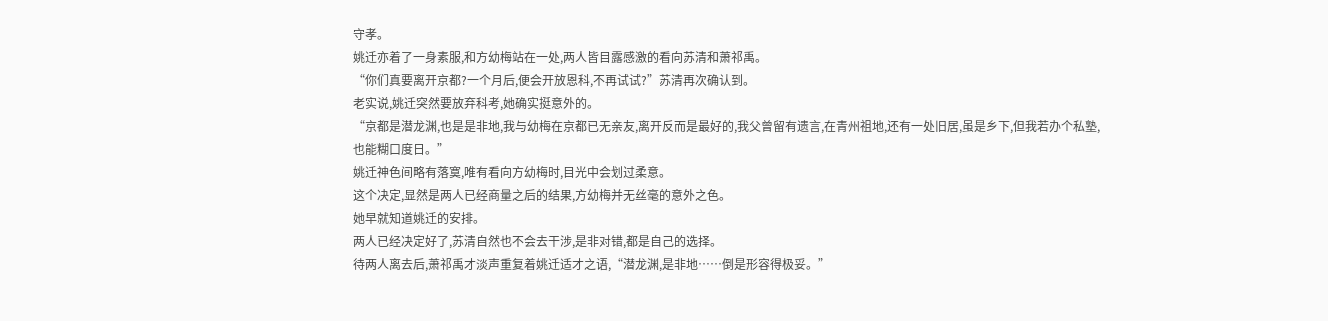守孝。
姚迁亦着了一身素服,和方幼梅站在一处,两人皆目露感激的看向苏清和萧祁禹。
“你们真要离开京都?一个月后,便会开放恩科,不再试试?”苏清再次确认到。
老实说,姚迁突然要放弃科考,她确实挺意外的。
“京都是潜龙渊,也是是非地,我与幼梅在京都已无亲友,离开反而是最好的,我父曾留有遗言,在青州祖地,还有一处旧居,虽是乡下,但我若办个私塾,也能糊口度日。”
姚迁神色间略有落寞,唯有看向方幼梅时,目光中会划过柔意。
这个决定,显然是两人已经商量之后的结果,方幼梅并无丝毫的意外之色。
她早就知道姚迁的安排。
两人已经决定好了,苏清自然也不会去干涉,是非对错,都是自己的选择。
待两人离去后,萧祁禹才淡声重复着姚迁适才之语,“潜龙渊,是非地……倒是形容得极妥。”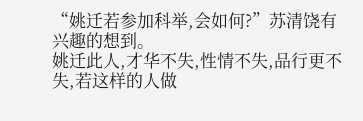“姚迁若参加科举,会如何?”苏清饶有兴趣的想到。
姚迁此人,才华不失,性情不失,品行更不失,若这样的人做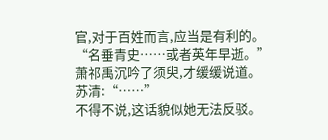官,对于百姓而言,应当是有利的。
“名垂青史……或者英年早逝。”
萧祁禹沉吟了须臾,才缓缓说道。
苏清:“……”
不得不说,这话貌似她无法反驳。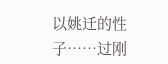以姚迁的性子……过刚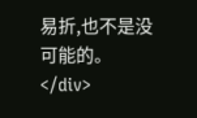易折,也不是没可能的。</div>